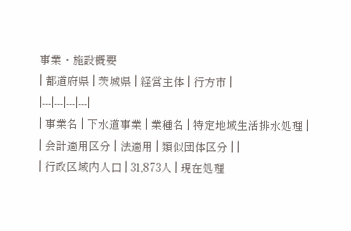事業・施設概要
| 都道府県 | 茨城県 | 経営主体 | 行方市 |
|---|---|---|---|
| 事業名 | 下水道事業 | 業種名 | 特定地域生活排水処理 |
| 会計適用区分 | 法適用 | 類似団体区分 | |
| 行政区域内人口 | 31,873人 | 現在処理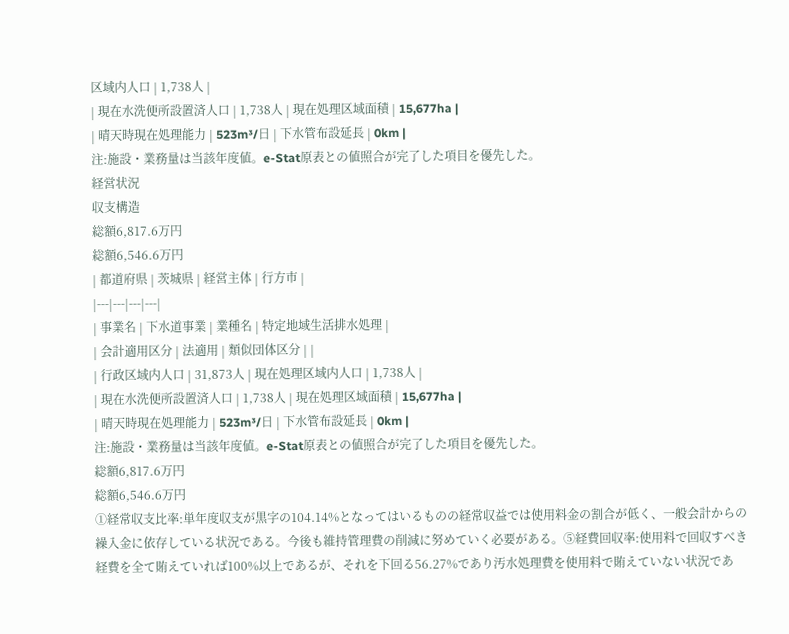区域内人口 | 1,738人 |
| 現在水洗便所設置済人口 | 1,738人 | 現在処理区域面積 | 15,677ha |
| 晴天時現在処理能力 | 523m³/日 | 下水管布設延長 | 0km |
注:施設・業務量は当該年度値。e-Stat原表との値照合が完了した項目を優先した。
経営状況
収支構造
総額6,817.6万円
総額6,546.6万円
| 都道府県 | 茨城県 | 経営主体 | 行方市 |
|---|---|---|---|
| 事業名 | 下水道事業 | 業種名 | 特定地域生活排水処理 |
| 会計適用区分 | 法適用 | 類似団体区分 | |
| 行政区域内人口 | 31,873人 | 現在処理区域内人口 | 1,738人 |
| 現在水洗便所設置済人口 | 1,738人 | 現在処理区域面積 | 15,677ha |
| 晴天時現在処理能力 | 523m³/日 | 下水管布設延長 | 0km |
注:施設・業務量は当該年度値。e-Stat原表との値照合が完了した項目を優先した。
総額6,817.6万円
総額6,546.6万円
①経常収支比率:単年度収支が黒字の104.14%となってはいるものの経常収益では使用料金の割合が低く、一般会計からの繰入金に依存している状況である。今後も維持管理費の削減に努めていく必要がある。⑤経費回収率:使用料で回収すべき経費を全て賄えていれば100%以上であるが、それを下回る56.27%であり汚水処理費を使用料で賄えていない状況であ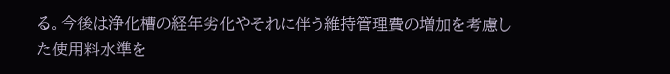る。今後は浄化槽の経年劣化やそれに伴う維持管理費の増加を考慮した使用料水準を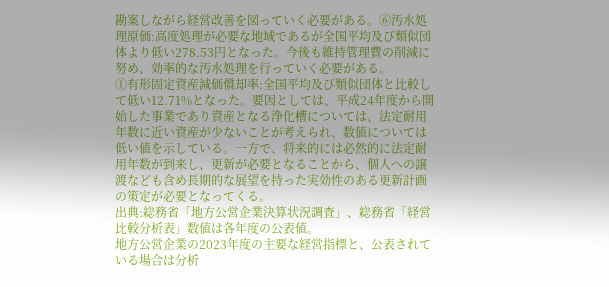勘案しながら経営改善を図っていく必要がある。⑥汚水処理原価:高度処理が必要な地域であるが全国平均及び類似団体より低い278.53円となった。今後も維持管理費の削減に努め、効率的な汚水処理を行っていく必要がある。
①有形固定資産減価償却率:全国平均及び類似団体と比較して低い12.71%となった。要因としては、平成24年度から開始した事業であり資産となる浄化槽については、法定耐用年数に近い資産が少ないことが考えられ、数値については低い値を示している。一方で、将来的には必然的に法定耐用年数が到来し、更新が必要となることから、個人への譲渡なども含め長期的な展望を持った実効性のある更新計画の策定が必要となってくる。
出典:総務省「地方公営企業決算状況調査」、総務省「経営比較分析表」数値は各年度の公表値。
地方公営企業の2023年度の主要な経営指標と、公表されている場合は分析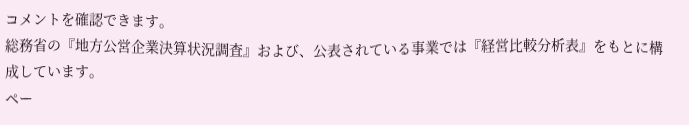コメントを確認できます。
総務省の『地方公営企業決算状況調査』および、公表されている事業では『経営比較分析表』をもとに構成しています。
ペー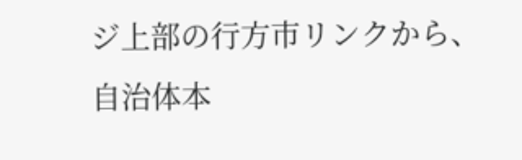ジ上部の行方市リンクから、自治体本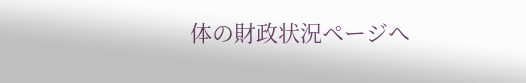体の財政状況ページへ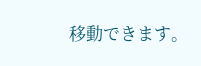移動できます。